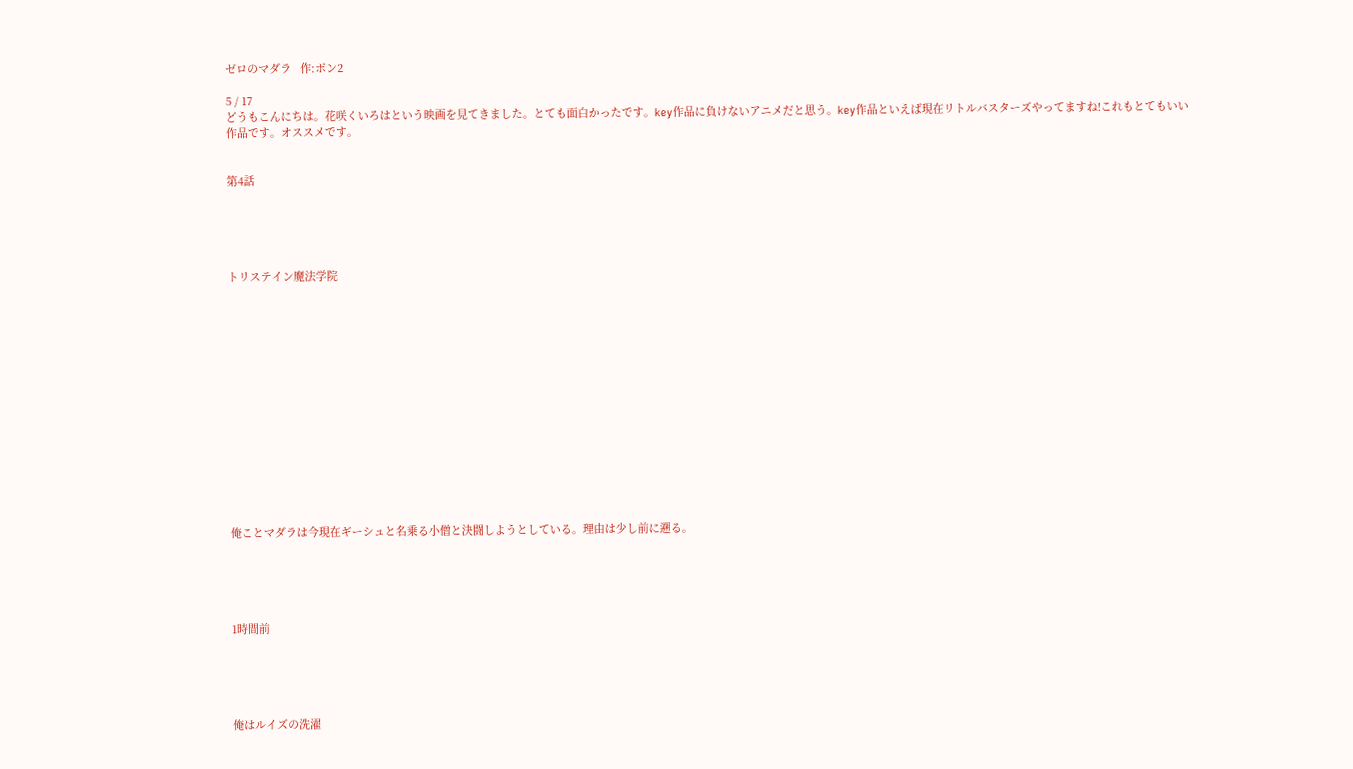ゼロのマダラ   作:ポン2

5 / 17
どうもこんにちは。花咲くいろはという映画を見てきました。とても面白かったです。key作品に負けないアニメだと思う。key作品といえば現在リトルバスターズやってますね!これもとてもいい作品です。オススメです。


第4話





トリステイン魔法学院















俺ことマダラは今現在ギーシュと名乗る小僧と決闘しようとしている。理由は少し前に遡る。





1時間前





俺はルイズの洗濯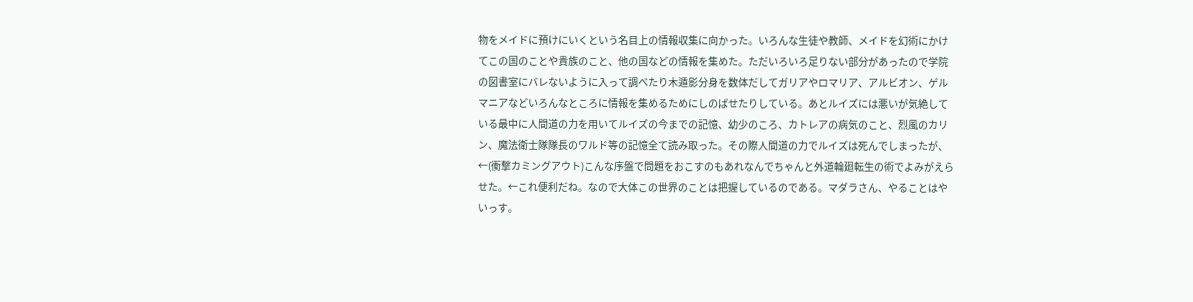物をメイドに預けにいくという名目上の情報収集に向かった。いろんな生徒や教師、メイドを幻術にかけてこの国のことや貴族のこと、他の国などの情報を集めた。ただいろいろ足りない部分があったので学院の図書室にバレないように入って調べたり木遁影分身を数体だしてガリアやロマリア、アルビオン、ゲルマニアなどいろんなところに情報を集めるためにしのばせたりしている。あとルイズには悪いが気絶している最中に人間道の力を用いてルイズの今までの記憶、幼少のころ、カトレアの病気のこと、烈風のカリン、魔法衛士隊隊長のワルド等の記憶全て読み取った。その際人間道の力でルイズは死んでしまったが、←(衝撃カミングアウト)こんな序盤で問題をおこすのもあれなんでちゃんと外道輪廻転生の術でよみがえらせた。←これ便利だね。なので大体この世界のことは把握しているのである。マダラさん、やることはやいっす。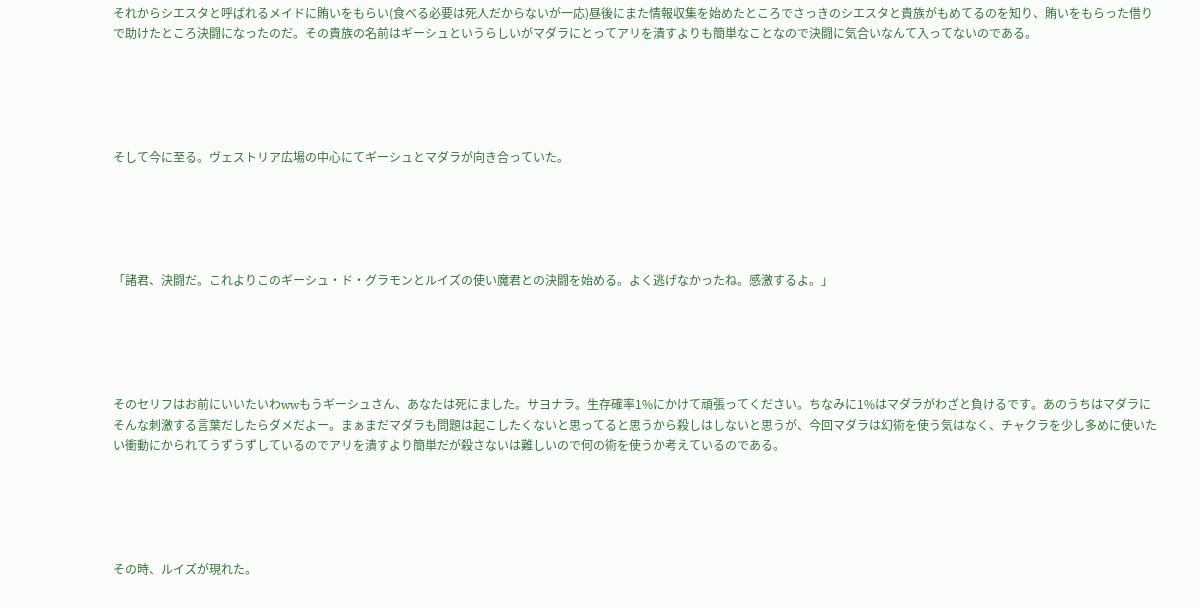それからシエスタと呼ばれるメイドに賄いをもらい(食べる必要は死人だからないが一応)昼後にまた情報収集を始めたところでさっきのシエスタと貴族がもめてるのを知り、賄いをもらった借りで助けたところ決闘になったのだ。その貴族の名前はギーシュというらしいがマダラにとってアリを潰すよりも簡単なことなので決闘に気合いなんて入ってないのである。





そして今に至る。ヴェストリア広場の中心にてギーシュとマダラが向き合っていた。





「諸君、決闘だ。これよりこのギーシュ・ド・グラモンとルイズの使い魔君との決闘を始める。よく逃げなかったね。感激するよ。」





そのセリフはお前にいいたいわwwもうギーシュさん、あなたは死にました。サヨナラ。生存確率1%にかけて頑張ってください。ちなみに1%はマダラがわざと負けるです。あのうちはマダラにそんな刺激する言葉だしたらダメだよー。まぁまだマダラも問題は起こしたくないと思ってると思うから殺しはしないと思うが、今回マダラは幻術を使う気はなく、チャクラを少し多めに使いたい衝動にかられてうずうずしているのでアリを潰すより簡単だが殺さないは難しいので何の術を使うか考えているのである。





その時、ルイズが現れた。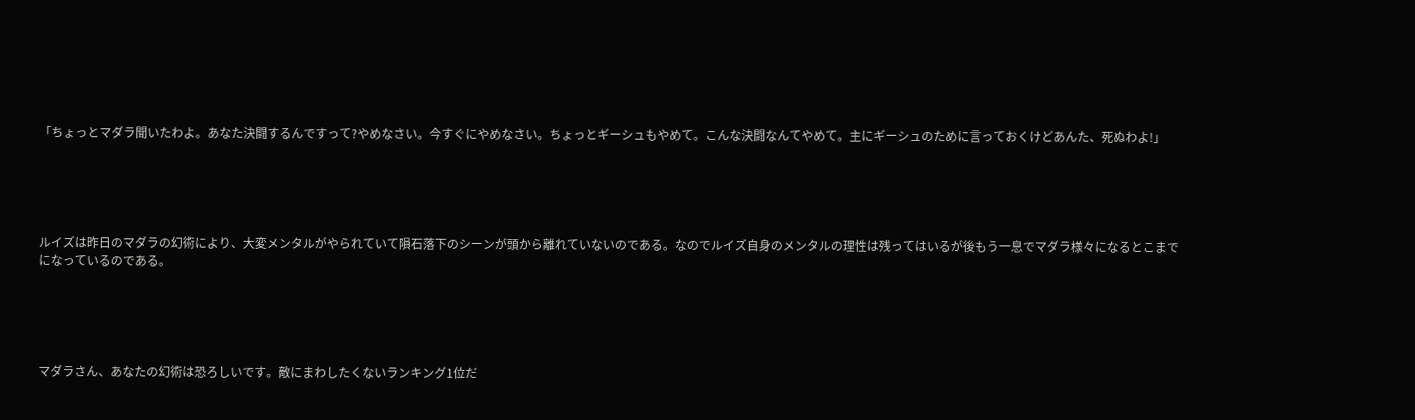「ちょっとマダラ聞いたわよ。あなた決闘するんですって?やめなさい。今すぐにやめなさい。ちょっとギーシュもやめて。こんな決闘なんてやめて。主にギーシュのために言っておくけどあんた、死ぬわよ!」





ルイズは昨日のマダラの幻術により、大変メンタルがやられていて隕石落下のシーンが頭から離れていないのである。なのでルイズ自身のメンタルの理性は残ってはいるが後もう一息でマダラ様々になるとこまでになっているのである。





マダラさん、あなたの幻術は恐ろしいです。敵にまわしたくないランキング1位だ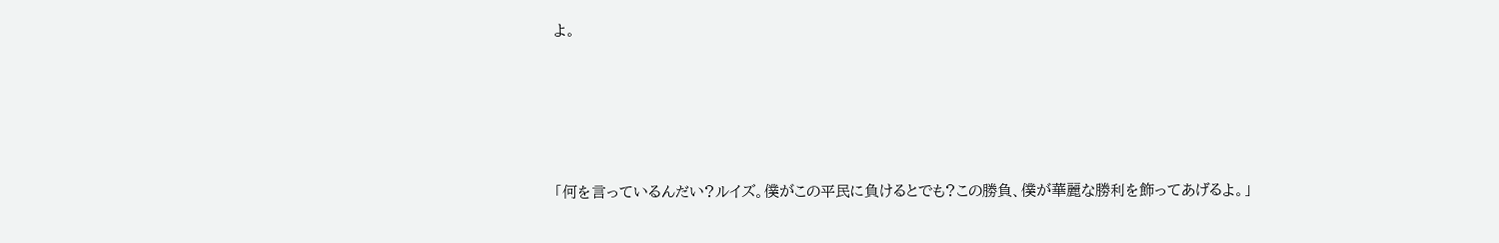よ。





「何を言っているんだい?ルイズ。僕がこの平民に負けるとでも?この勝負、僕が華麗な勝利を飾ってあげるよ。」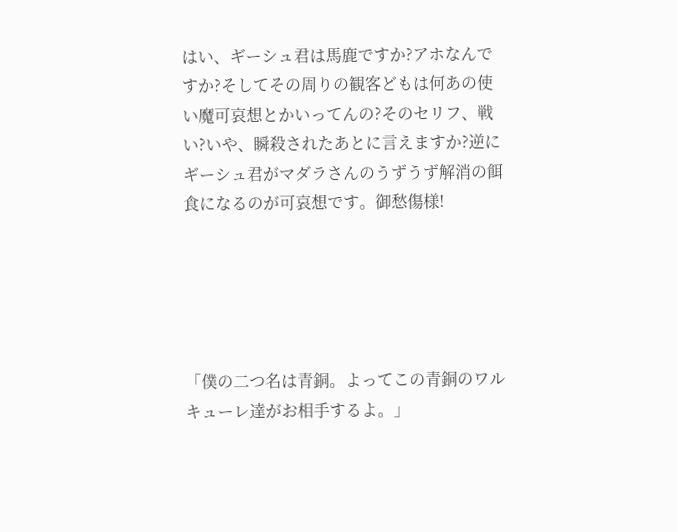はい、ギーシュ君は馬鹿ですか?アホなんですか?そしてその周りの観客どもは何あの使い魔可哀想とかいってんの?そのセリフ、戦い?いや、瞬殺されたあとに言えますか?逆にギーシュ君がマダラさんのうずうず解消の餌食になるのが可哀想です。御愁傷様!





「僕の二つ名は青銅。よってこの青銅のワルキューレ達がお相手するよ。」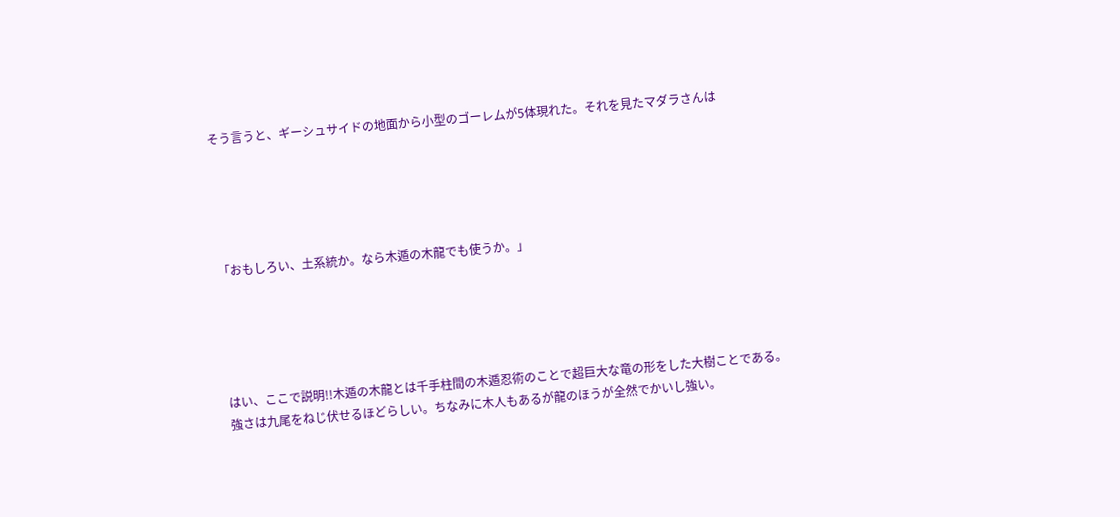そう言うと、ギーシュサイドの地面から小型のゴーレムが5体現れた。それを見たマダラさんは





「おもしろい、土系統か。なら木遁の木龍でも使うか。」





はい、ここで説明!!木遁の木龍とは千手柱間の木遁忍術のことで超巨大な竜の形をした大樹ことである。強さは九尾をねじ伏せるほどらしい。ちなみに木人もあるが龍のほうが全然でかいし強い。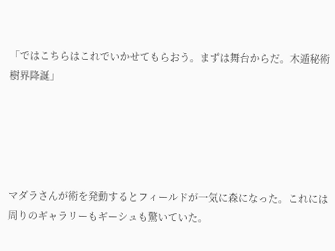「ではこちらはこれでいかせてもらおう。まずは舞台からだ。木遁秘術樹界降誕」





マダラさんが術を発動するとフィールドが一気に森になった。これには周りのギャラリーもギーシュも驚いていた。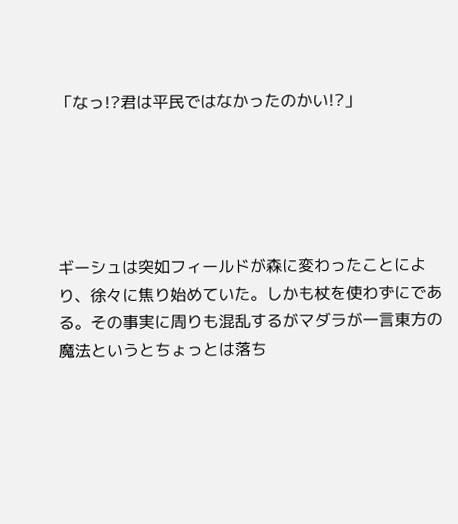「なっ!?君は平民ではなかったのかい!?」





ギーシュは突如フィールドが森に変わったことにより、徐々に焦り始めていた。しかも杖を使わずにである。その事実に周りも混乱するがマダラが一言東方の魔法というとちょっとは落ち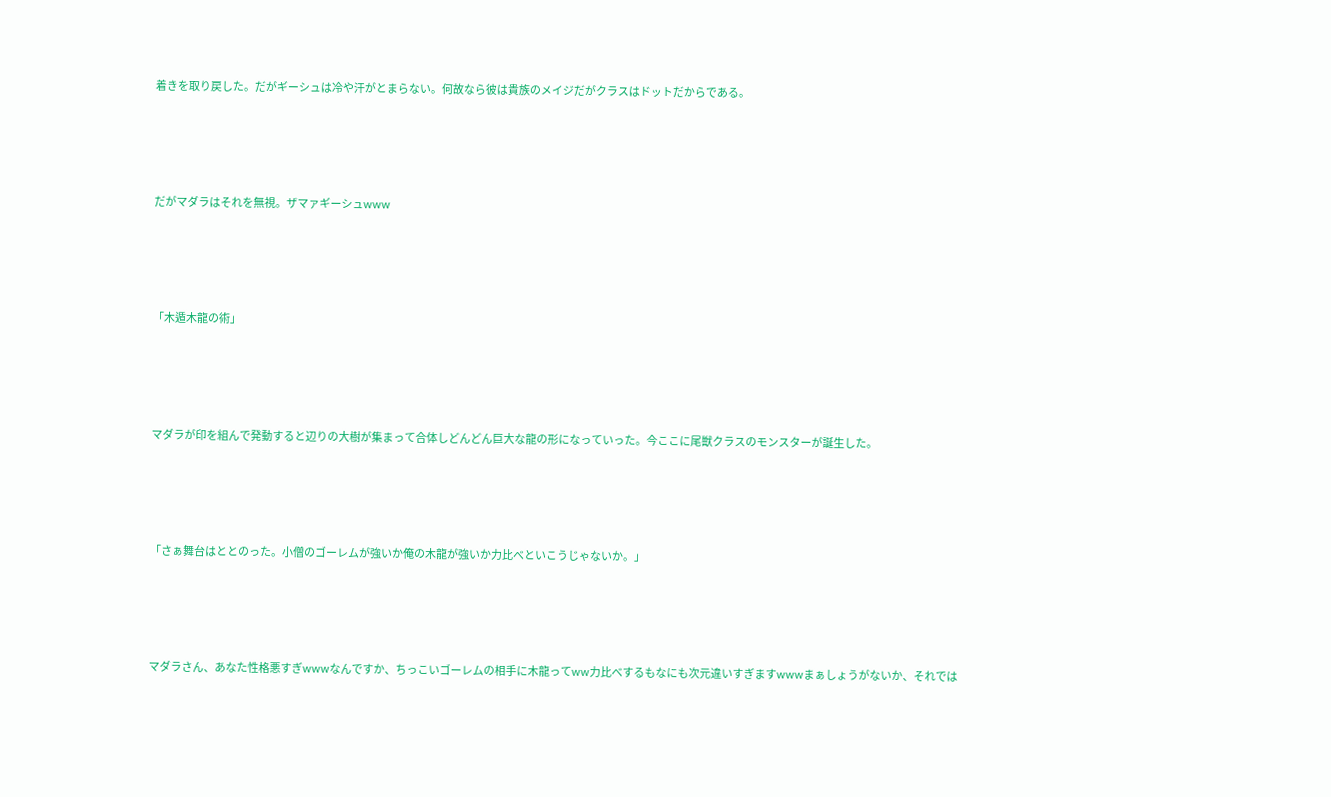着きを取り戻した。だがギーシュは冷や汗がとまらない。何故なら彼は貴族のメイジだがクラスはドットだからである。





だがマダラはそれを無視。ザマァギーシュwww





「木遁木龍の術」





マダラが印を組んで発動すると辺りの大樹が集まって合体しどんどん巨大な龍の形になっていった。今ここに尾獣クラスのモンスターが誕生した。





「さぁ舞台はととのった。小僧のゴーレムが強いか俺の木龍が強いか力比べといこうじゃないか。」





マダラさん、あなた性格悪すぎwwwなんですか、ちっこいゴーレムの相手に木龍ってww力比べするもなにも次元違いすぎますwwwまぁしょうがないか、それでは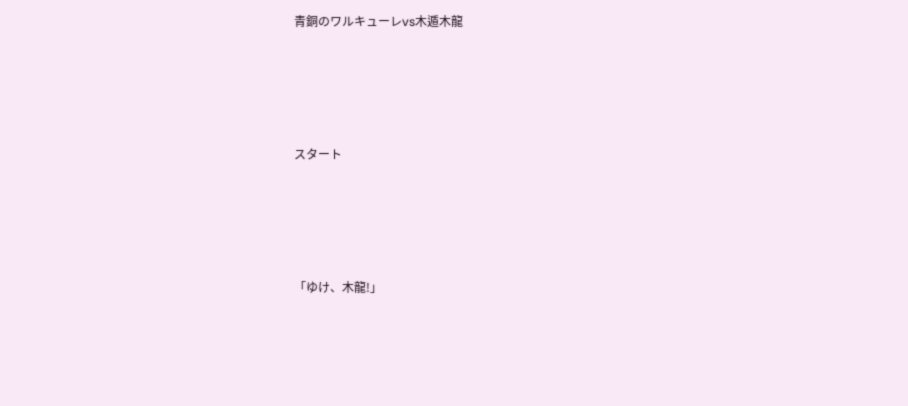青銅のワルキューレvs木遁木龍





スタート





「ゆけ、木龍!」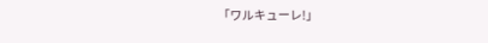「ワルキューレ!」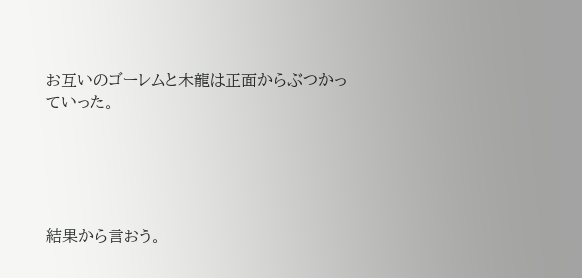お互いのゴーレムと木龍は正面からぶつかっていった。





結果から言おう。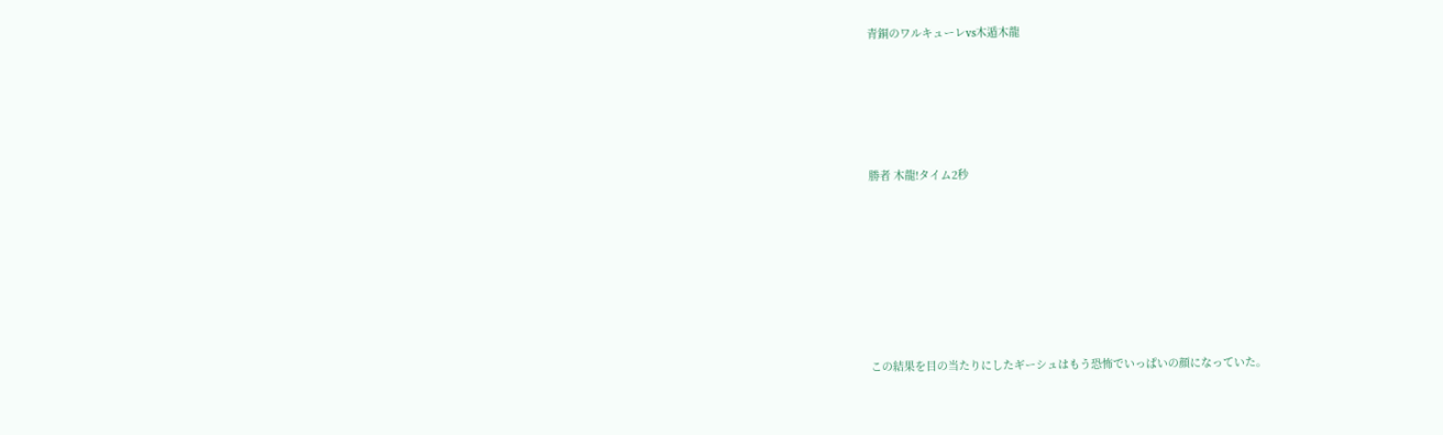青銅のワルキューレvs木遁木龍





勝者 木龍!タイム2秒







この結果を目の当たりにしたギーシュはもう恐怖でいっぱいの顔になっていた。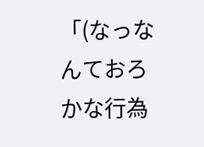「(なっなんておろかな行為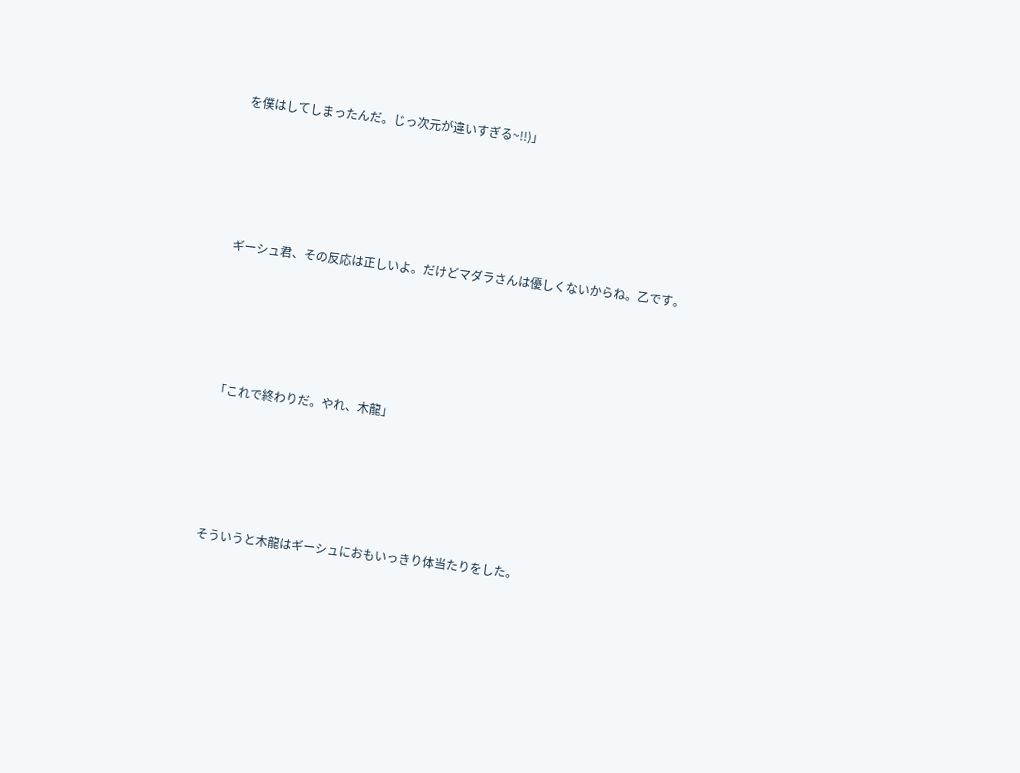を僕はしてしまったんだ。じっ次元が違いすぎる~!!)」





ギーシュ君、その反応は正しいよ。だけどマダラさんは優しくないからね。乙です。





「これで終わりだ。やれ、木龍」





そういうと木龍はギーシュにおもいっきり体当たりをした。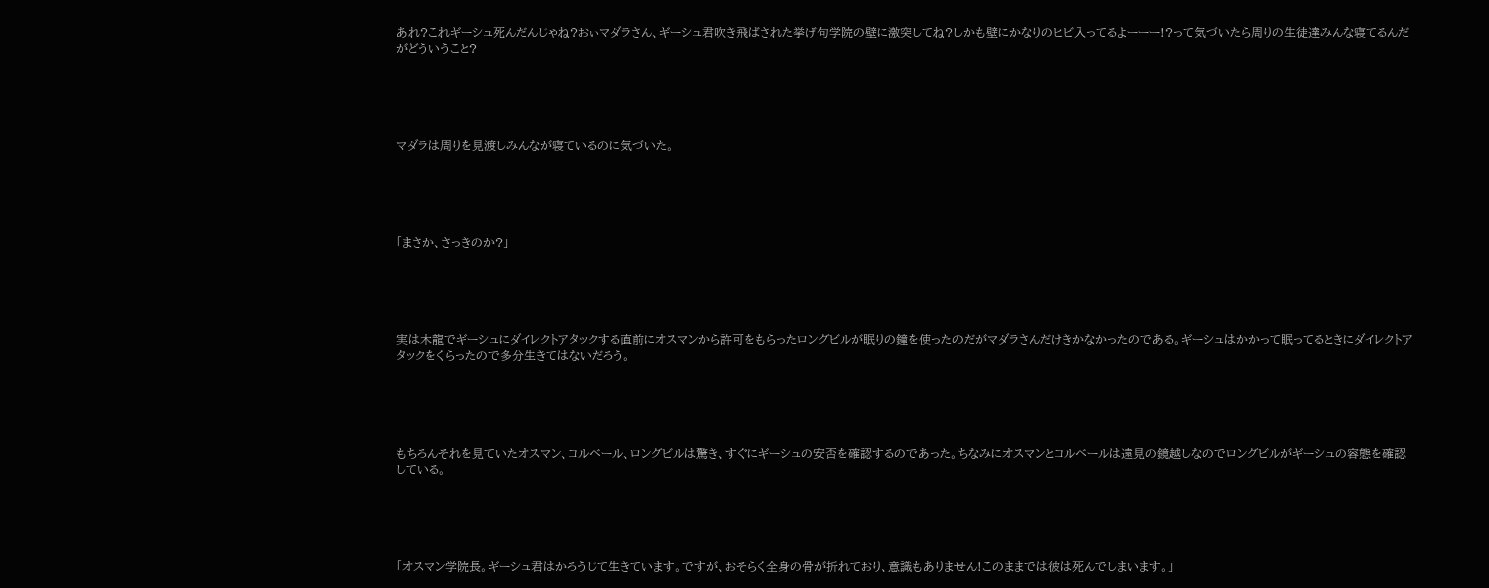あれ?これギーシュ死んだんじゃね?おぃマダラさん、ギーシュ君吹き飛ばされた挙げ句学院の壁に激突してね?しかも壁にかなりのヒビ入ってるよーーー!?って気づいたら周りの生徒達みんな寝てるんだがどういうこと?





マダラは周りを見渡しみんなが寝ているのに気づいた。





「まさか、さっきのか?」





実は木龍でギーシュにダイレクトアタックする直前にオスマンから許可をもらったロングビルが眠りの鐘を使ったのだがマダラさんだけきかなかったのである。ギーシュはかかって眠ってるときにダイレクトアタックをくらったので多分生きてはないだろう。





もちろんそれを見ていたオスマン、コルベール、ロングビルは驚き、すぐにギーシュの安否を確認するのであった。ちなみにオスマンとコルベールは遠見の鏡越しなのでロングビルがギーシュの容態を確認している。





「オスマン学院長。ギーシュ君はかろうじて生きています。ですが、おそらく全身の骨が折れており、意識もありません!このままでは彼は死んでしまいます。」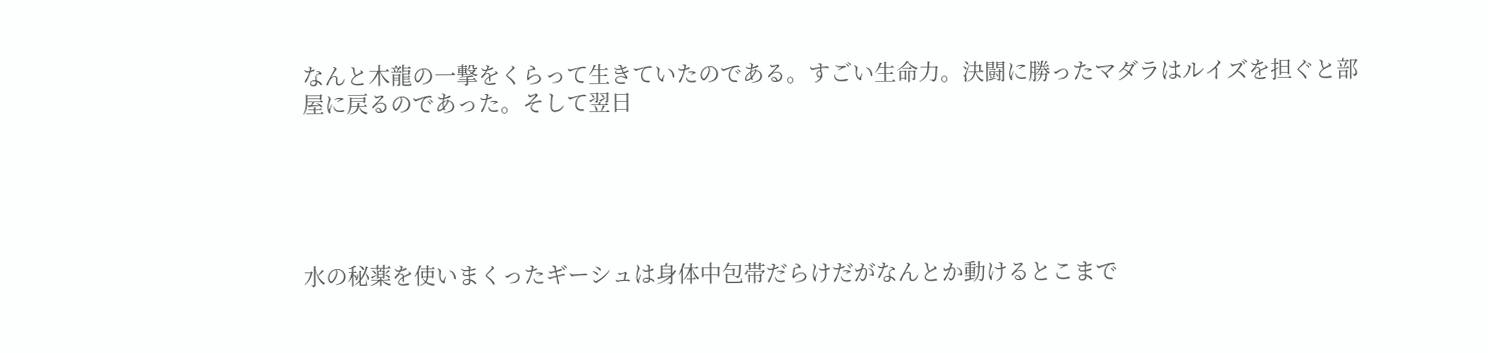なんと木龍の一撃をくらって生きていたのである。すごい生命力。決闘に勝ったマダラはルイズを担ぐと部屋に戻るのであった。そして翌日





水の秘薬を使いまくったギーシュは身体中包帯だらけだがなんとか動けるとこまで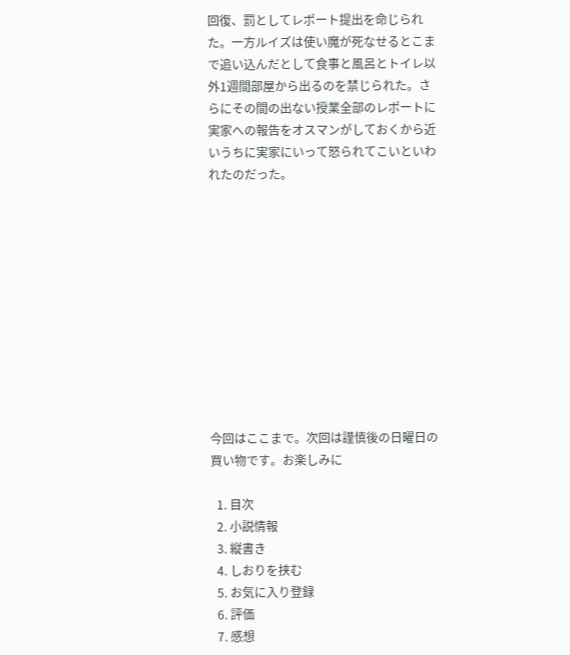回復、罰としてレポート提出を命じられた。一方ルイズは使い魔が死なせるとこまで追い込んだとして食事と風呂とトイレ以外1週間部屋から出るのを禁じられた。さらにその間の出ない授業全部のレポートに実家への報告をオスマンがしておくから近いうちに実家にいって怒られてこいといわれたのだった。











今回はここまで。次回は謹慎後の日曜日の買い物です。お楽しみに

  1. 目次
  2. 小説情報
  3. 縦書き
  4. しおりを挟む
  5. お気に入り登録
  6. 評価
  7. 感想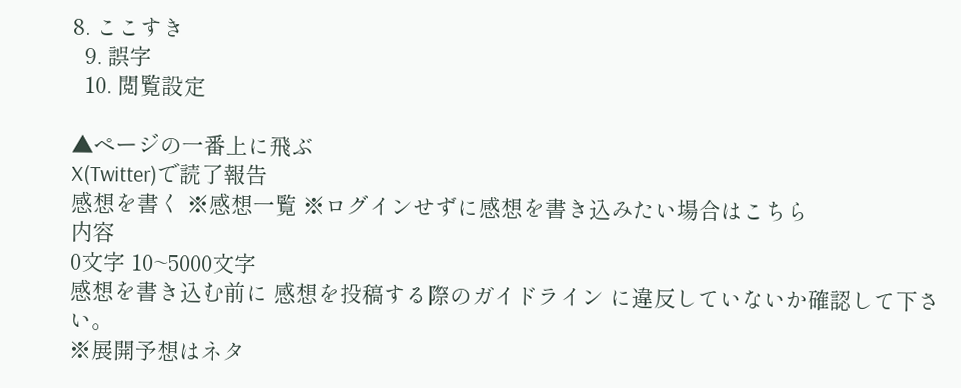8. ここすき
  9. 誤字
  10. 閲覧設定

▲ページの一番上に飛ぶ
X(Twitter)で読了報告
感想を書く ※感想一覧 ※ログインせずに感想を書き込みたい場合はこちら
内容
0文字 10~5000文字
感想を書き込む前に 感想を投稿する際のガイドライン に違反していないか確認して下さい。
※展開予想はネタ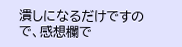潰しになるだけですので、感想欄で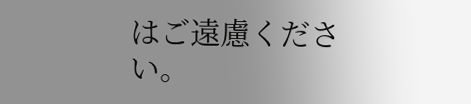はご遠慮ください。